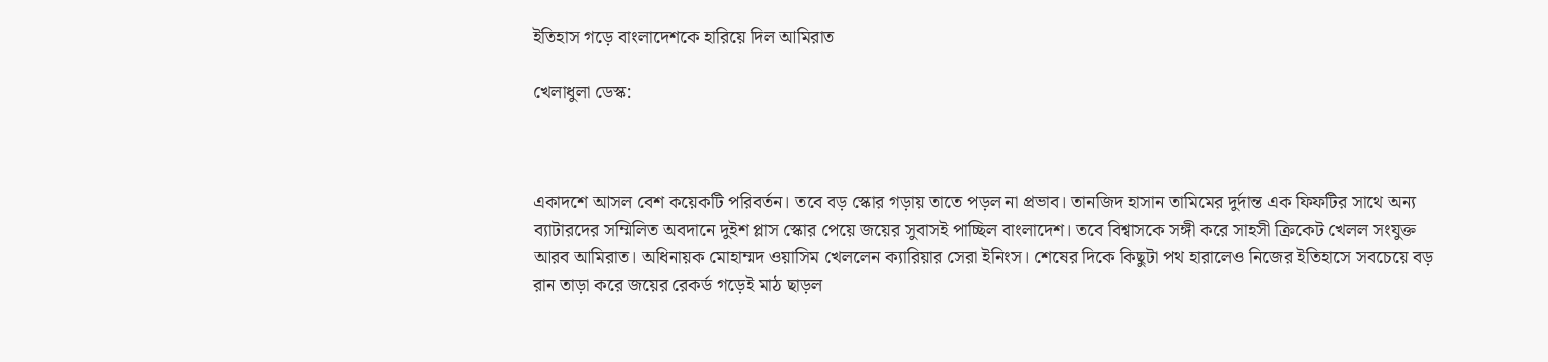ইতিহাস গড়ে বাংলাদেশকে হারিয়ে দিল আমিরাত

খেলাধুলা ডেস্ক:



একাদশে আসল বেশ কয়েকটি পরিবর্তন। তবে বড় স্কোর গড়ায় তাতে পড়ল না প্রভাব। তানজিদ হাসান তামিমের দুর্দান্ত এক ফিফটির সাথে অন্য ব্যাটারদের সম্মিলিত অবদানে দুইশ প্লাস স্কোর পেয়ে জয়ের সুবাসই পাচ্ছিল বাংলাদেশ। তবে বিশ্বাসকে সঙ্গী করে সাহসী ক্রিকেট খেলল সংযুক্ত আরব আমিরাত। অধিনায়ক মোহাম্মদ ওয়াসিম খেললেন ক্যারিয়ার সেরা ইনিংস। শেষের দিকে কিছুটা পথ হারালেও নিজের ইতিহাসে সবচেয়ে বড় রান তাড়া করে জয়ের রেকর্ড গড়েই মাঠ ছাড়ল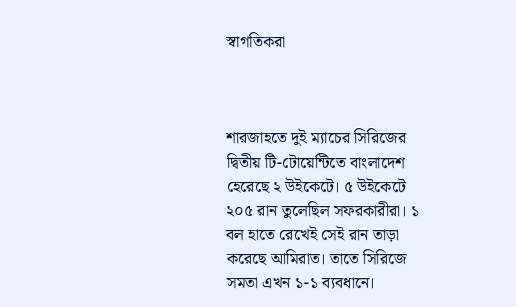স্বাগতিকরা



শারজাহতে দুই ম্যাচের সিরিজের দ্বিতীয় টি-টোয়েন্টিতে বাংলাদেশ হেরেছে ২ উইকেটে। ৫ উইকেটে ২০৫ রান তুলেছিল সফরকারীরা। ১ বল হাতে রেখেই সেই রান তাড়া করেছে আমিরাত। তাতে সিরিজে সমতা এখন ১-১ ব্যবধানে।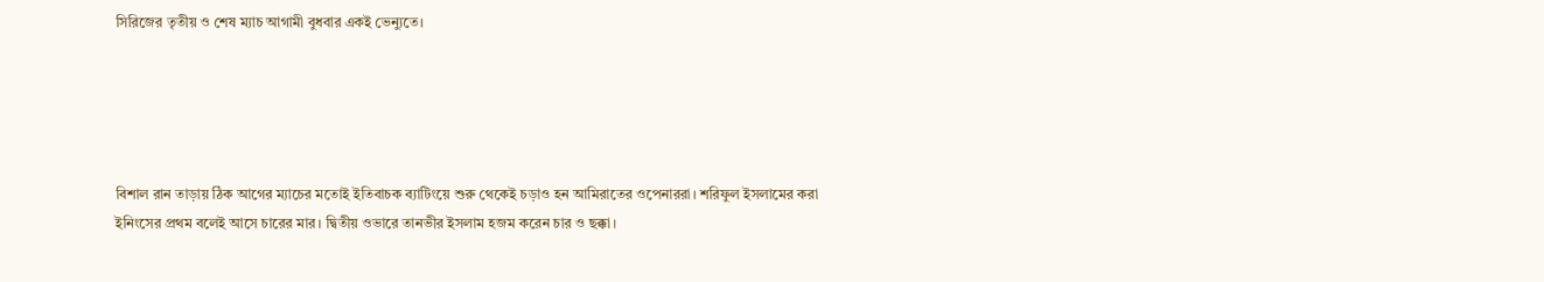সিরিজের তৃতীয় ও শেষ ম্যাচ আগামী বুধবার একই ভেন্যুতে।





বিশাল রান তাড়ায় ঠিক আগের ম্যাচের মতোই ইতিবাচক ব্যাটিংয়ে শুরু থেকেই চড়াও হন আমিরাতের ওপেনাররা। শরিফুল ইসলামের করা ইনিংসের প্রথম বলেই আসে চারের মার। দ্বিতীয় ওভারে তানভীর ইসলাম হজম করেন চার ও ছক্কা।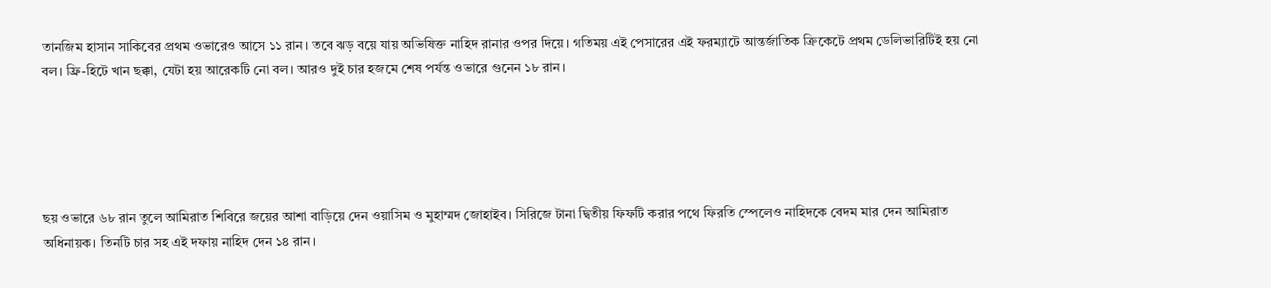তানজিম হাসান সাকিবের প্রথম ওভারেও আসে ১১ রান। তবে ঝড় বয়ে যায় অভিষিক্ত নাহিদ রানার ওপর দিয়ে। গতিময় এই পেসারের এই ফরম্যাটে আন্তর্জাতিক ক্রিকেটে প্রথম ডেলিভারিটিই হয় নো বল। ফ্রি-হিটে খান ছক্কা, যেটা হয় আরেকটি নো বল। আরও দুই চার হজমে শেষ পর্যন্ত ওভারে গুনেন ১৮ রান।





ছয় ওভারে ৬৮ রান তুলে আমিরাত শিবিরে জয়ের আশা বাড়িয়ে দেন ওয়াসিম ও মুহাম্মদ জোহাইব। সিরিজে টানা দ্বিতীয় ফিফটি করার পথে ফিরতি স্পেলেও নাহিদকে বেদম মার দেন আমিরাত অধিনায়ক। তিনটি চার সহ এই দফায় নাহিদ দেন ১৪ রান।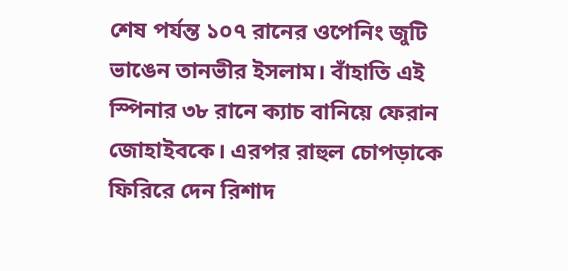শেষ পর্যন্ত ১০৭ রানের ওপেনিং জুটি ভাঙেন তানভীর ইসলাম। বাঁহাতি এই স্পিনার ৩৮ রানে ক্যাচ বানিয়ে ফেরান জোহাইবকে। এরপর রাহুল চোপড়াকে ফিরিরে দেন রিশাদ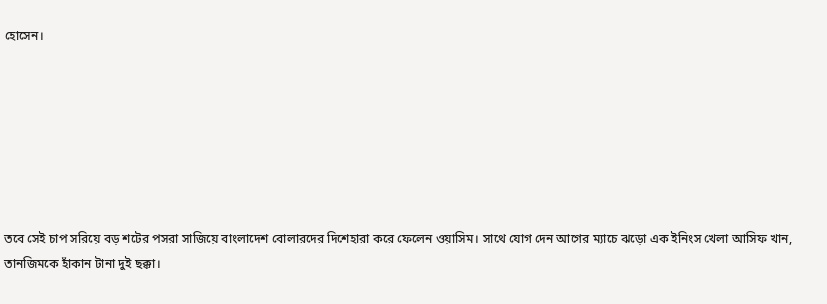হোসেন।







তবে সেই চাপ সরিয়ে বড় শটের পসরা সাজিয়ে বাংলাদেশ বোলারদের দিশেহারা করে ফেলেন ওয়াসিম। সাথে যোগ দেন আগের ম্যাচে ঝড়ো এক ইনিংস খেলা আসিফ খান, তানজিমকে হাঁকান টানা দুই ছক্কা।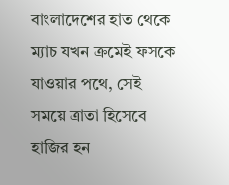বাংলাদেশের হাত থেকে ম্যাচ যখন ক্রমেই ফসকে যাওয়ার পথে, সেই সময়ে ত্রাতা হিসেবে হাজির হন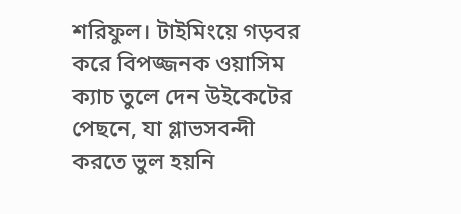শরিফুল। টাইমিংয়ে গড়বর করে বিপজ্জনক ওয়াসিম ক্যাচ তুলে দেন উইকেটের পেছনে, যা গ্লাভসবন্দী করতে ভুল হয়নি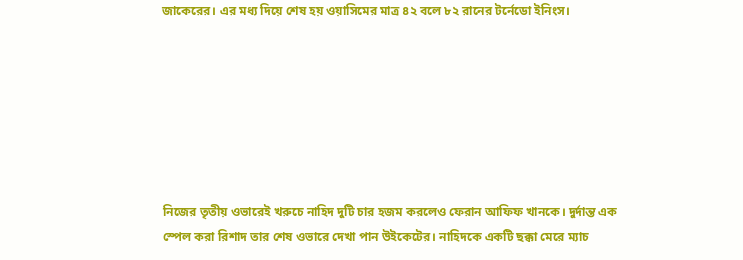জাকেরের। এর মধ্য দিয়ে শেষ হয় ওয়াসিমের মাত্র ৪২ বলে ৮২ রানের টর্নেডো ইনিংস।







নিজের তৃতীয় ওভারেই খরুচে নাহিদ দুটি চার হজম করলেও ফেরান আফিফ খানকে। দুর্দান্ত এক স্পেল করা রিশাদ তার শেষ ওভারে দেখা পান উইকেটের। নাহিদকে একটি ছক্কা মেরে ম্যাচ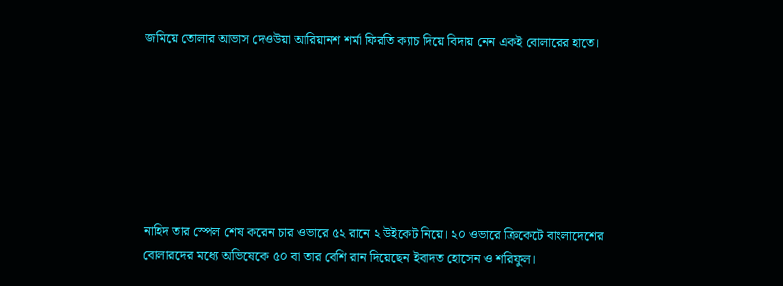জমিয়ে তোলার আভাস দেওউয়া আরিয়ানশ শর্মা ফিরতি ক্যাচ দিয়ে বিদায় নেন একই বোলারের হাতে।







নাহিদ তার স্পেল শেষ করেন চার ওভারে ৫২ রানে ২ উইকেট নিয়ে। ২০ ওভারে ক্রিকেটে বাংলাদেশের বোলারদের মধ্যে অভিষেকে ৫০ বা তার বেশি রান দিয়েছেন ইবাদত হোসেন ও শরিফুল।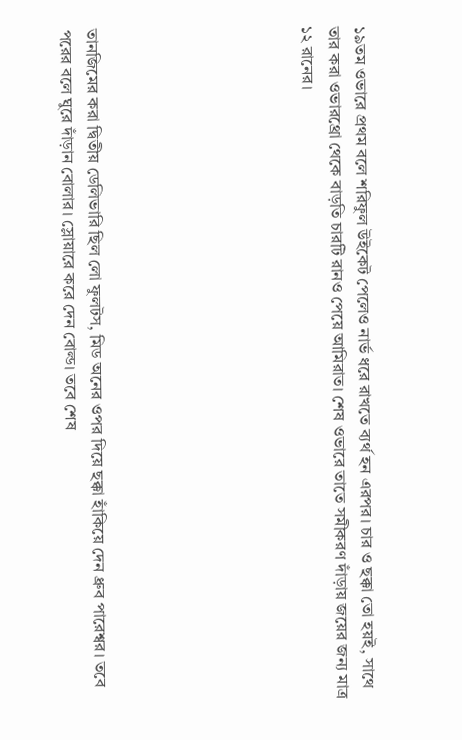১৯তম ওভারে প্রথম বলে শরিফুল উইকেট পেলেও নার্ভ ধরে রাখতে ব্যর্থ হন এরপর। চার ও ছক্কা তো হয়ই, সাথে তার করা ওভারথ্রো থেকে বাড়তি চারটি রানও পেয়ে আমিরাত। শেষ ওভারে তাতে সমীকরণ দাঁড়ায় জয়ের জন্য মাত্র ১২ রানের।







তানজিমের করা দ্বিতীয় ডেলিভারি ছিল লো ফুলটস, মিড অনের ওপর দিয়ে ছক্কা হাঁকিয়ে দেন ধ্রুব পারেশ্বর। তবে পরের বলে ঘুরে দাঁড়ান বোলার। স্লোয়ারে করে দেন বোল্ড। তবে শেষ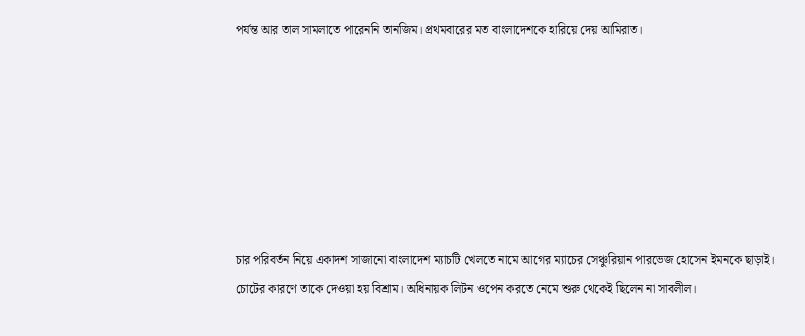পর্যন্ত আর তাল সামলাতে পারেননি তানজিম। প্রথমবারের মত বাংলাদেশকে হারিয়ে দেয় আমিরাত।







চার পরিবর্তন নিয়ে একাদশ সাজানো বাংলাদেশ ম্যাচটি খেলতে নামে আগের ম্যাচের সেঞ্চুরিয়ান পারভেজ হোসেন ইমনকে ছাড়াই। চোটের কারণে তাকে দেওয়া হয় বিশ্রাম। অধিনায়ক লিটন ওপেন করতে নেমে শুরু থেকেই ছিলেন না সাবলীল।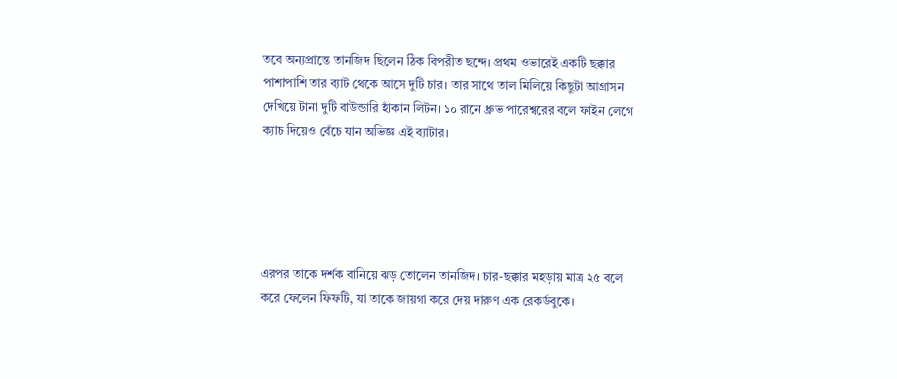তবে অন্যপ্রান্তে তানজিদ ছিলেন ঠিক বিপরীত ছন্দে। প্রথম ওভারেই একটি ছক্কার পাশাপাশি তার ব্যাট থেকে আসে দুটি চার। তার সাথে তাল মিলিয়ে কিছুটা আগ্রাসন দেখিয়ে টানা দুটি বাউন্ডারি হাঁকান লিটন। ১০ রানে ধ্রুভ পারেশ্বরের বলে ফাইন লেগে ক্যাচ দিয়েও বেঁচে যান অভিজ্ঞ এই ব্যাটার।





এরপর তাকে দর্শক বানিয়ে ঝড় তোলেন তানজিদ। চার-ছক্কার মহড়ায় মাত্র ২৫ বলে করে ফেলেন ফিফটি, যা তাকে জায়গা করে দেয় দারুণ এক রেকর্ডবুকে।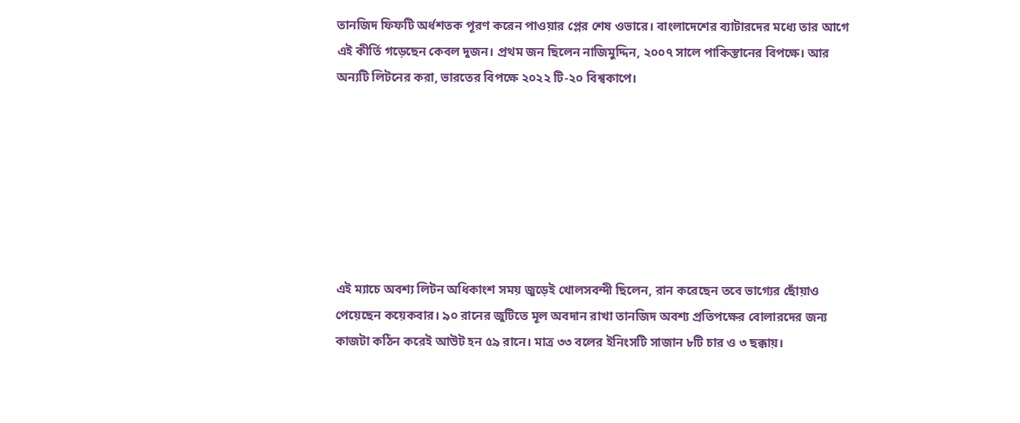তানজিদ ফিফটি অর্ধশতক পূরণ করেন পাওয়ার প্লের শেষ ওভারে। বাংলাদেশের ব্যাটারদের মধ্যে তার আগে এই কীর্তি গড়েছেন কেবল দুজন। প্রথম জন ছিলেন নাজিমুদ্দিন, ২০০৭ সালে পাকিস্তানের বিপক্ষে। আর অন্যটি লিটনের করা, ভারতের বিপক্ষে ২০২২ টি-২০ বিশ্বকাপে।







এই ম্যাচে অবশ্য লিটন অধিকাংশ সময় জুড়েই খোলসবন্দী ছিলেন, রান করেছেন তবে ভাগ্যের ছোঁয়াও পেয়েছেন কয়েকবার। ৯০ রানের জুটিতে মূল অবদান রাখা তানজিদ অবশ্য প্রতিপক্ষের বোলারদের জন্য কাজটা কঠিন করেই আউট হন ৫৯ রানে। মাত্র ৩৩ বলের ইনিংসটি সাজান ৮টি চার ও ৩ ছক্কায়।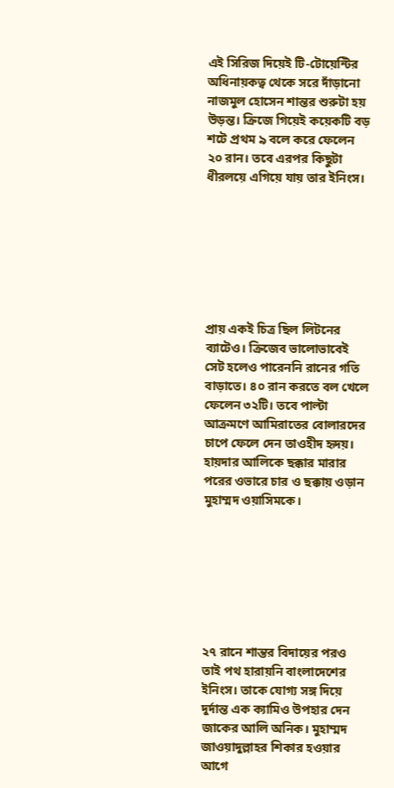এই সিরিজ দিয়েই টি-টোয়েন্টির অধিনায়কত্ব থেকে সরে দাঁড়ানো নাজমুল হোসেন শান্তর শুরুটা হয় উড়ন্ত। ক্রিজে গিয়েই কয়েকটি বড় শটে প্রথম ৯ বলে করে ফেলেন ২০ রান। তবে এরপর কিছুটা ধীরলয়ে এগিয়ে যায় তার ইনিংস।







প্রায় একই চিত্র ছিল লিটনের ব্যাটেও। ক্রিজেব ভালোভাবেই সেট হলেও পারেননি রানের গতি বাড়াতে। ৪০ রান করতে বল খেলে ফেলেন ৩২টি। তবে পাল্টা আক্রমণে আমিরাতের বোলারদের চাপে ফেলে দেন তাওহীদ হৃদয়। হায়দার আলিকে ছক্কার মারার পরের ওভারে চার ও ছক্কায় ওড়ান মুহাম্মদ ওয়াসিমকে।







২৭ রানে শান্তর বিদায়ের পরও তাই পথ হারায়নি বাংলাদেশের ইনিংস। তাকে যোগ্য সঙ্গ দিয়ে দুর্দান্ত এক ক্যামিও উপহার দেন জাকের আলি অনিক। মুহাম্মদ জাওয়াদুল্লাহর শিকার হওয়ার আগে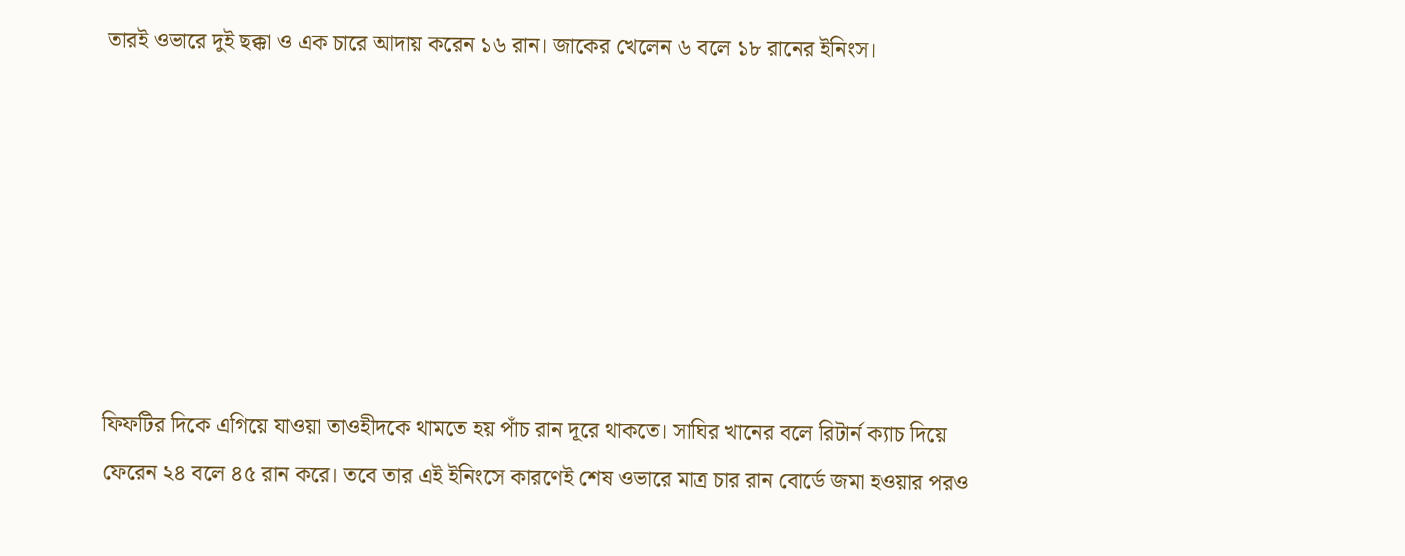তারই ওভারে দুই ছক্কা ও এক চারে আদায় করেন ১৬ রান। জাকের খেলেন ৬ বলে ১৮ রানের ইনিংস।







ফিফটির দিকে এগিয়ে যাওয়া তাওহীদকে থামতে হয় পাঁচ রান দূরে থাকতে। সাঘির খানের বলে রিটার্ন ক্যাচ দিয়ে ফেরেন ২৪ বলে ৪৫ রান করে। তবে তার এই ইনিংসে কারণেই শেষ ওভারে মাত্র চার রান বোর্ডে জমা হওয়ার পরও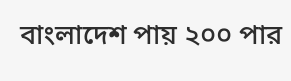বাংলাদেশ পায় ২০০ পার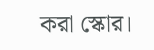করা স্কোর।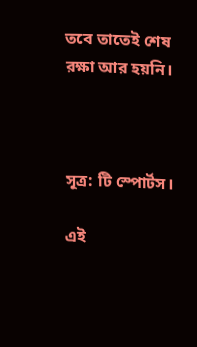তবে তাতেই শেষ রক্ষা আর হয়নি।



সূত্র: টি স্পোর্টস।

এই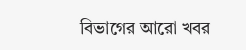বিভাগের আরো খবর